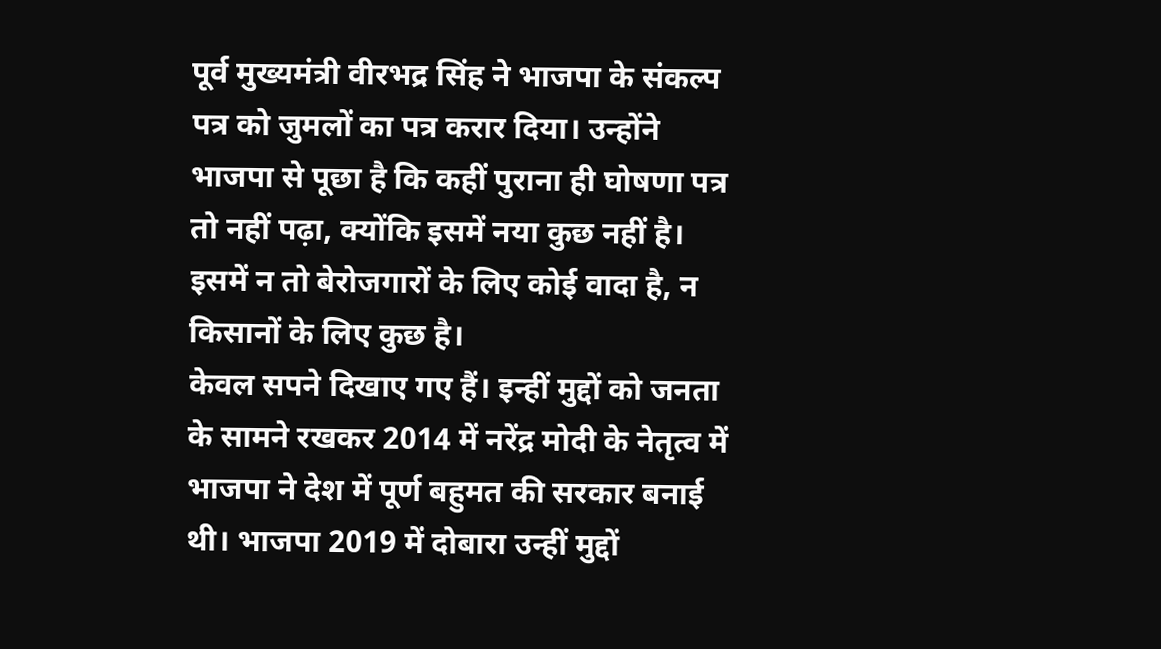पूर्व मुख्यमंत्री वीरभद्र सिंह ने भाजपा के संकल्प पत्र को जुमलों का पत्र करार दिया। उन्होंने भाजपा से पूछा है कि कहीं पुराना ही घोषणा पत्र तो नहीं पढ़ा, क्योंकि इसमें नया कुछ नहीं है। इसमें न तो बेरोजगारों के लिए कोई वादा है, न किसानों के लिए कुछ है।
केवल सपने दिखाए गए हैं। इन्हीं मुद्दों को जनता के सामने रखकर 2014 में नरेंद्र मोदी के नेतृत्व में भाजपा ने देश में पूर्ण बहुमत की सरकार बनाई थी। भाजपा 2019 में दोबारा उन्हीं मुद्दों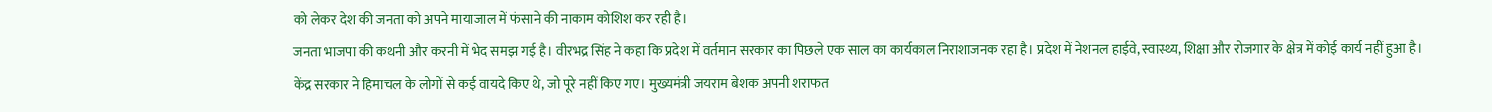को लेकर देश की जनता को अपने मायाजाल में फंसाने की नाकाम कोशिश कर रही है।
जनता भाजपा की कथनी और करनी में भेद समझ गई है। वीरभद्र सिंह ने कहा कि प्रदेश में वर्तमान सरकार का पिछले एक साल का कार्यकाल निराशाजनक रहा है। प्रदेश में नेशनल हाईवे, स्वास्थ्य, शिक्षा और रोजगार के क्षेत्र में कोई कार्य नहीं हुआ है।
केंद्र सरकार ने हिमाचल के लोगों से कई वायदे किए थे, जो पूरे नहीं किए गए। मुख्यमंत्री जयराम बेशक अपनी शराफत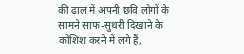की ढाल में अपनी छवि लोगों के सामने साफ-सुथरी दिखाने के कोशिश करने में लगे हैं,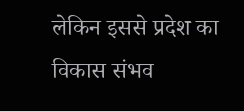लेकिन इससे प्रदेश का विकास संभव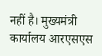नहीं है। मुख्यमंत्री कार्यालय आरएसएस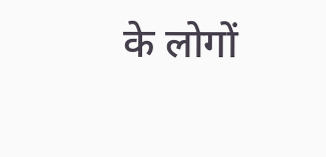के लोगों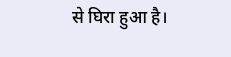से घिरा हुआ है।